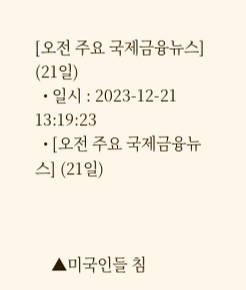[오전 주요 국제금융뉴스] (21일)
  • 일시 : 2023-12-21 13:19:23
  • [오전 주요 국제금융뉴스] (21일)



    ▲미국인들 침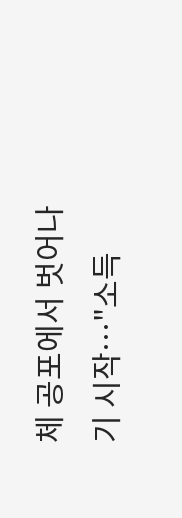체 공포에서 벗어나기 시작…"소득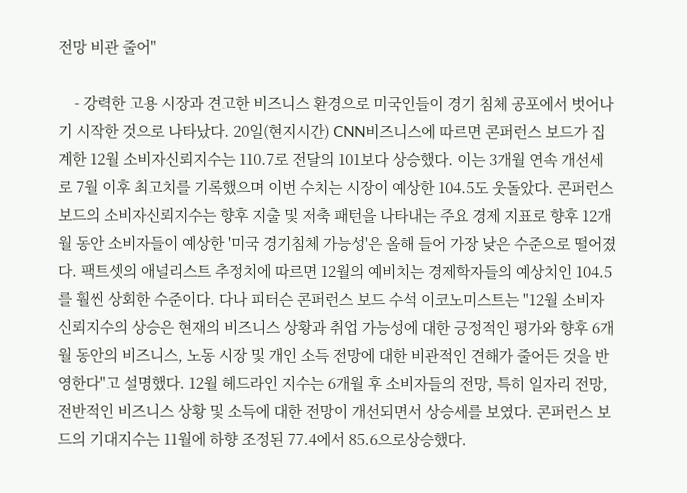전망 비관 줄어"

    - 강력한 고용 시장과 견고한 비즈니스 환경으로 미국인들이 경기 침체 공포에서 벗어나기 시작한 것으로 나타났다. 20일(현지시간) CNN비즈니스에 따르면 콘퍼런스 보드가 집계한 12월 소비자신뢰지수는 110.7로 전달의 101보다 상승했다. 이는 3개월 연속 개선세로 7월 이후 최고치를 기록했으며 이번 수치는 시장이 예상한 104.5도 웃돌았다. 콘퍼런스 보드의 소비자신뢰지수는 향후 지출 및 저축 패턴을 나타내는 주요 경제 지표로 향후 12개월 동안 소비자들이 예상한 '미국 경기침체 가능성'은 올해 들어 가장 낮은 수준으로 떨어졌다. 팩트셋의 애널리스트 추정치에 따르면 12월의 예비치는 경제학자들의 예상치인 104.5를 훨씬 상회한 수준이다. 다나 피터슨 콘퍼런스 보드 수석 이코노미스트는 "12월 소비자 신뢰지수의 상승은 현재의 비즈니스 상황과 취업 가능성에 대한 긍정적인 평가와 향후 6개월 동안의 비즈니스, 노동 시장 및 개인 소득 전망에 대한 비관적인 견해가 줄어든 것을 반영한다"고 설명했다. 12월 헤드라인 지수는 6개월 후 소비자들의 전망, 특히 일자리 전망, 전반적인 비즈니스 상황 및 소득에 대한 전망이 개선되면서 상승세를 보였다. 콘퍼런스 보드의 기대지수는 11월에 하향 조정된 77.4에서 85.6으로상승했다.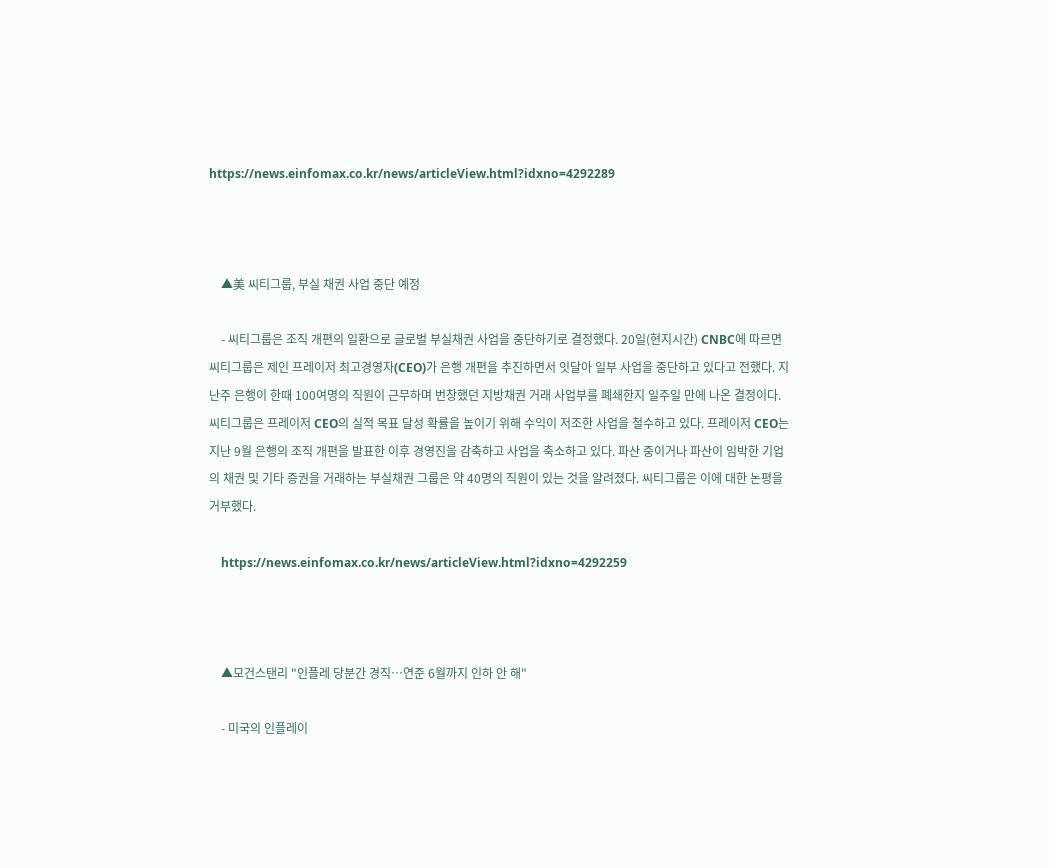https://news.einfomax.co.kr/news/articleView.html?idxno=4292289



    ▲美 씨티그룹, 부실 채권 사업 중단 예정

    - 씨티그룹은 조직 개편의 일환으로 글로벌 부실채권 사업을 중단하기로 결정했다. 20일(현지시간) CNBC에 따르면 씨티그룹은 제인 프레이저 최고경영자(CEO)가 은행 개편을 추진하면서 잇달아 일부 사업을 중단하고 있다고 전했다. 지난주 은행이 한때 100여명의 직원이 근무하며 번창했던 지방채권 거래 사업부를 폐쇄한지 일주일 만에 나온 결정이다. 씨티그룹은 프레이저 CEO의 실적 목표 달성 확률을 높이기 위해 수익이 저조한 사업을 철수하고 있다. 프레이저 CEO는 지난 9월 은행의 조직 개편을 발표한 이후 경영진을 감축하고 사업을 축소하고 있다. 파산 중이거나 파산이 임박한 기업의 채권 및 기타 증권을 거래하는 부실채권 그룹은 약 40명의 직원이 있는 것을 알려졌다. 씨티그룹은 이에 대한 논평을 거부했다.

    https://news.einfomax.co.kr/news/articleView.html?idxno=4292259



    ▲모건스탠리 "인플레 당분간 경직…연준 6월까지 인하 안 해"

    - 미국의 인플레이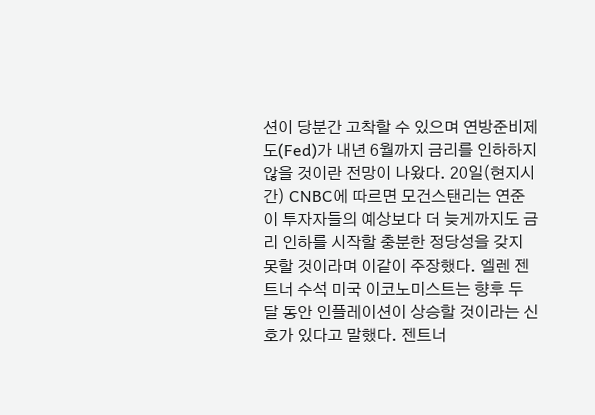션이 당분간 고착할 수 있으며 연방준비제도(Fed)가 내년 6월까지 금리를 인하하지 않을 것이란 전망이 나왔다. 20일(현지시간) CNBC에 따르면 모건스탠리는 연준이 투자자들의 예상보다 더 늦게까지도 금리 인하를 시작할 충분한 정당성을 갖지 못할 것이라며 이같이 주장했다. 엘렌 젠트너 수석 미국 이코노미스트는 향후 두 달 동안 인플레이션이 상승할 것이라는 신호가 있다고 말했다. 젠트너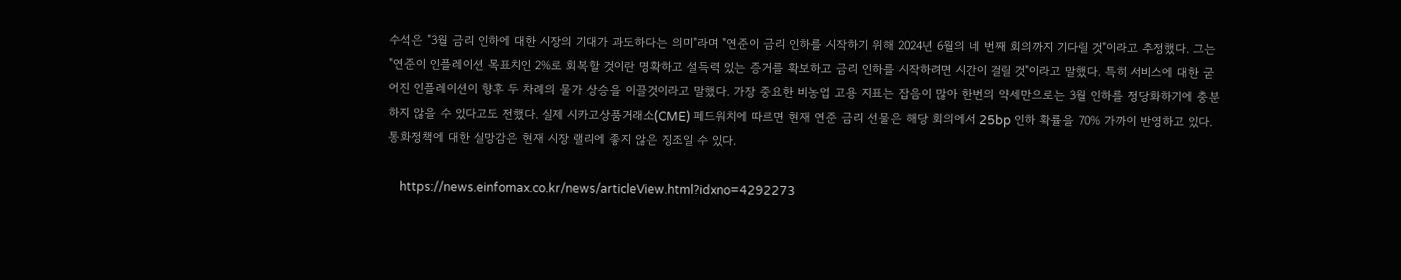수석은 "3월 금리 인하에 대한 시장의 기대가 과도하다는 의미"라며 "연준이 금리 인하를 시작하기 위해 2024년 6월의 네 번째 회의까지 기다릴 것"이라고 추정했다. 그는 "연준이 인플레이션 목표치인 2%로 회복할 것이란 명확하고 설득력 있는 증거를 확보하고 금리 인하를 시작하려면 시간이 걸릴 것"이라고 말했다. 특히 서비스에 대한 굳어진 인플레이션이 향후 두 차례의 물가 상승을 이끌것이라고 말했다. 가장 중요한 비농업 고용 지표는 잡음이 많아 한번의 약세만으로는 3월 인하를 정당화하기에 충분하지 않을 수 있다고도 전했다. 실제 시카고상품거래소(CME) 페드워치에 따르면 현재 연준 금리 선물은 해당 회의에서 25bp 인하 확률을 70% 가까이 반영하고 있다. 통화정책에 대한 실망감은 현재 시장 랠리에 좋지 않은 징조일 수 있다.

    https://news.einfomax.co.kr/news/articleView.html?idxno=4292273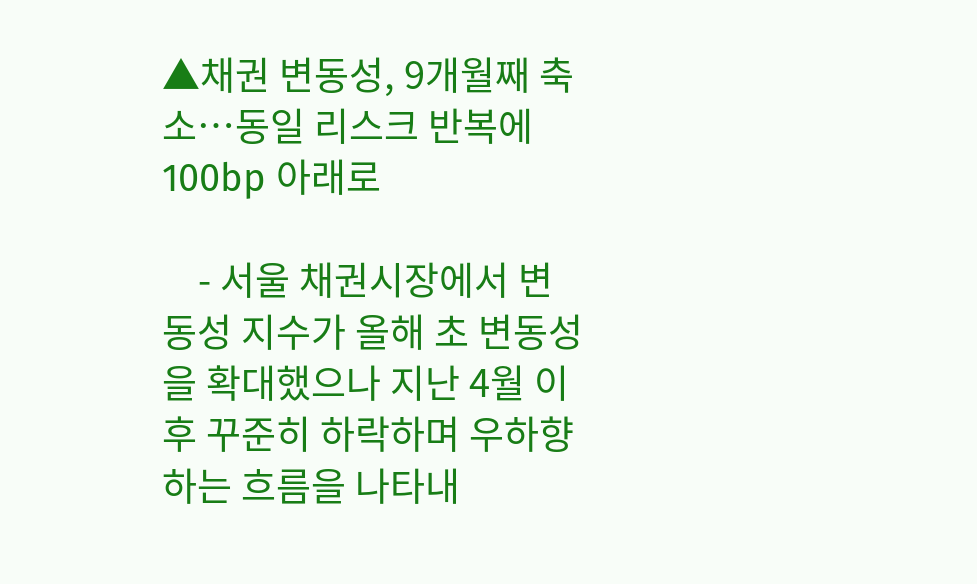▲채권 변동성, 9개월째 축소…동일 리스크 반복에 100bp 아래로

    - 서울 채권시장에서 변동성 지수가 올해 초 변동성을 확대했으나 지난 4월 이후 꾸준히 하락하며 우하향하는 흐름을 나타내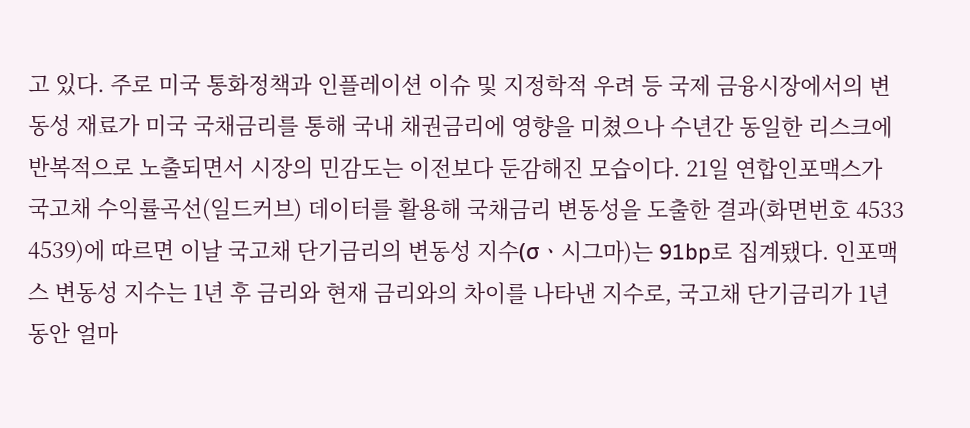고 있다. 주로 미국 통화정책과 인플레이션 이슈 및 지정학적 우려 등 국제 금융시장에서의 변동성 재료가 미국 국채금리를 통해 국내 채권금리에 영향을 미쳤으나 수년간 동일한 리스크에 반복적으로 노출되면서 시장의 민감도는 이전보다 둔감해진 모습이다. 21일 연합인포맥스가 국고채 수익률곡선(일드커브) 데이터를 활용해 국채금리 변동성을 도출한 결과(화면번호 4533 4539)에 따르면 이날 국고채 단기금리의 변동성 지수(σㆍ시그마)는 91bp로 집계됐다. 인포맥스 변동성 지수는 1년 후 금리와 현재 금리와의 차이를 나타낸 지수로, 국고채 단기금리가 1년 동안 얼마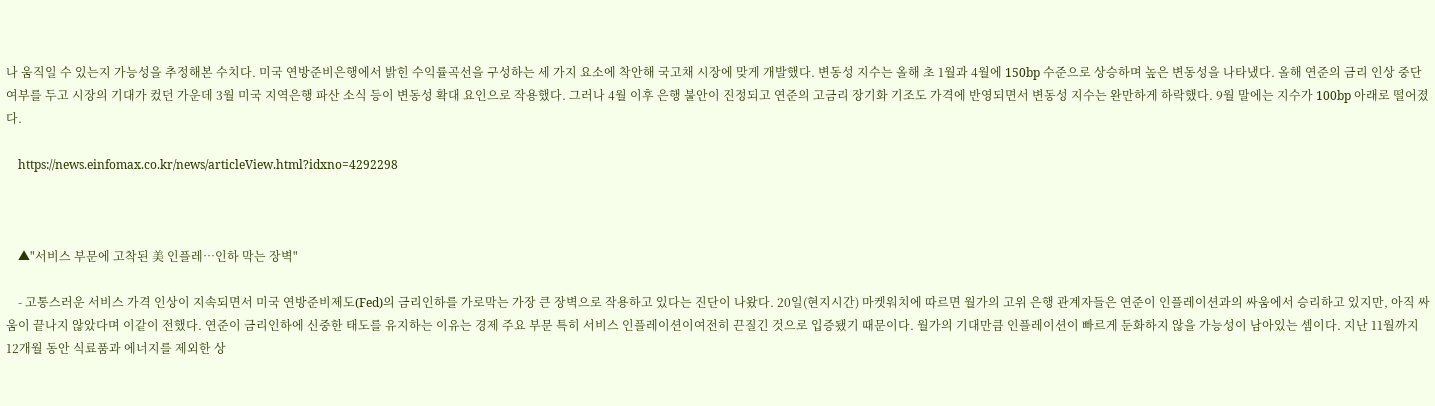나 움직일 수 있는지 가능성을 추정해본 수치다. 미국 연방준비은행에서 밝힌 수익률곡선을 구성하는 세 가지 요소에 착안해 국고채 시장에 맞게 개발했다. 변동성 지수는 올해 초 1월과 4월에 150bp 수준으로 상승하며 높은 변동성을 나타냈다. 올해 연준의 금리 인상 중단 여부를 두고 시장의 기대가 컸던 가운데 3월 미국 지역은행 파산 소식 등이 변동성 확대 요인으로 작용했다. 그러나 4월 이후 은행 불안이 진정되고 연준의 고금리 장기화 기조도 가격에 반영되면서 변동성 지수는 완만하게 하락했다. 9월 말에는 지수가 100bp 아래로 떨어졌다.

    https://news.einfomax.co.kr/news/articleView.html?idxno=4292298



    ▲"서비스 부문에 고착된 美 인플레…인하 막는 장벽"

    - 고통스러운 서비스 가격 인상이 지속되면서 미국 연방준비제도(Fed)의 금리인하를 가로막는 가장 큰 장벽으로 작용하고 있다는 진단이 나왔다. 20일(현지시간) 마켓워치에 따르면 월가의 고위 은행 관계자들은 연준이 인플레이션과의 싸움에서 승리하고 있지만, 아직 싸움이 끝나지 않았다며 이같이 전했다. 연준이 금리인하에 신중한 태도를 유지하는 이유는 경제 주요 부문 특히 서비스 인플레이션이여전히 끈질긴 것으로 입증됐기 때문이다. 월가의 기대만큼 인플레이션이 빠르게 둔화하지 않을 가능성이 남아있는 셈이다. 지난 11월까지 12개월 동안 식료품과 에너지를 제외한 상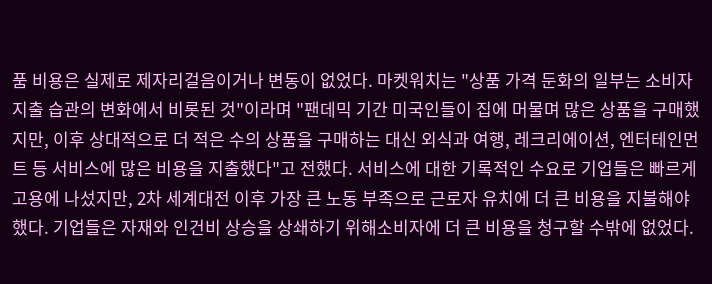품 비용은 실제로 제자리걸음이거나 변동이 없었다. 마켓워치는 "상품 가격 둔화의 일부는 소비자 지출 습관의 변화에서 비롯된 것"이라며 "팬데믹 기간 미국인들이 집에 머물며 많은 상품을 구매했지만, 이후 상대적으로 더 적은 수의 상품을 구매하는 대신 외식과 여행, 레크리에이션, 엔터테인먼트 등 서비스에 많은 비용을 지출했다"고 전했다. 서비스에 대한 기록적인 수요로 기업들은 빠르게 고용에 나섰지만, 2차 세계대전 이후 가장 큰 노동 부족으로 근로자 유치에 더 큰 비용을 지불해야 했다. 기업들은 자재와 인건비 상승을 상쇄하기 위해소비자에 더 큰 비용을 청구할 수밖에 없었다.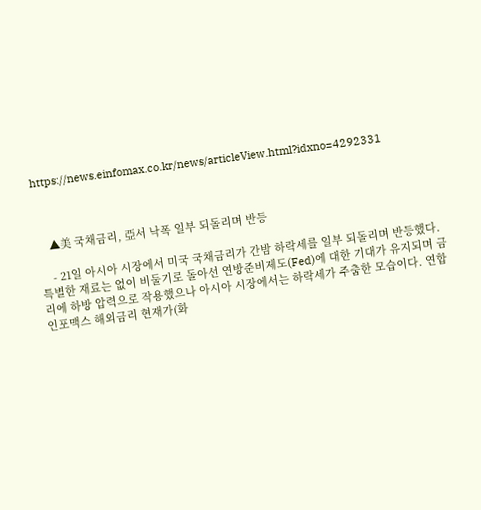https://news.einfomax.co.kr/news/articleView.html?idxno=4292331



    ▲美 국채금리, 亞서 낙폭 일부 되돌리며 반등

    - 21일 아시아 시장에서 미국 국채금리가 간밤 하락세를 일부 되돌리며 반등했다. 특별한 재료는 없이 비둘기로 돌아선 연방준비제도(Fed)에 대한 기대가 유지되며 금리에 하방 압력으로 작용했으나 아시아 시장에서는 하락세가 주춤한 모습이다. 연합인포맥스 해외금리 현재가(화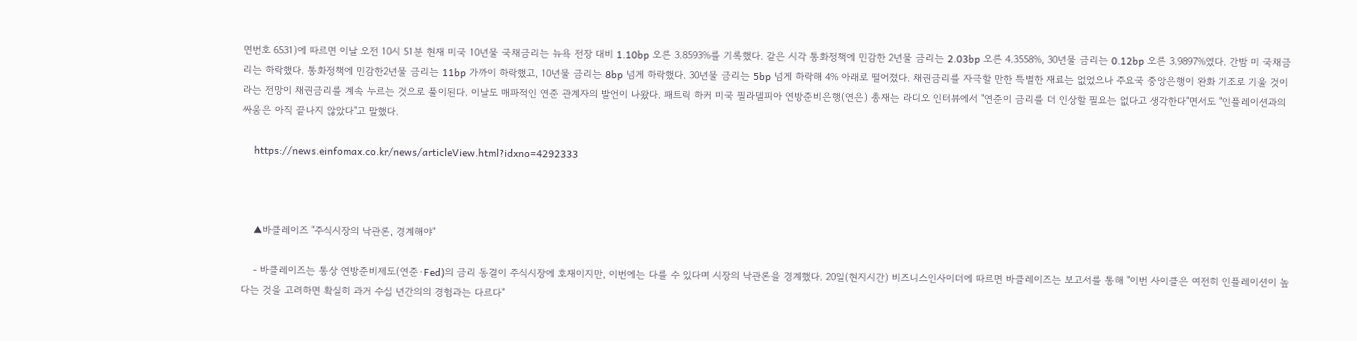면번호 6531)에 따르면 이날 오전 10시 51분 현재 미국 10년물 국채금리는 뉴욕 전장 대비 1.10bp 오른 3.8593%를 기록했다. 같은 시각 통화정책에 민감한 2년물 금리는 2.03bp 오른 4.3558%, 30년물 금리는 0.12bp 오른 3.9897%였다. 간밤 미 국채금리는 하락했다. 통화정책에 민감한2년물 금리는 11bp 가까이 하락했고, 10년물 금리는 8bp 넘게 하락했다. 30년물 금리는 5bp 넘게 하락해 4% 아래로 떨어졌다. 채권금리를 자극할 만한 특별한 재료는 없었으나 주요국 중앙은행이 완화 기조로 기울 것이라는 전망이 채권금리를 계속 누르는 것으로 풀이된다. 이날도 매파적인 연준 관계자의 발언이 나왔다. 패트릭 하커 미국 필라델피아 연방준비은행(연은) 총재는 라디오 인터뷰에서 "연준이 금리를 더 인상할 필요는 없다고 생각한다"면서도 "인플레이션과의 싸움은 아직 끝나지 않았다"고 말했다.

    https://news.einfomax.co.kr/news/articleView.html?idxno=4292333



    ▲바클레이즈 "주식시장의 낙관론, 경계해야"

    - 바클레이즈는 통상 연방준비제도(연준·Fed)의 금리 동결이 주식시장에 호재이지만, 이번에는 다를 수 있다며 시장의 낙관론을 경계했다. 20일(현지시간) 비즈니스인사이더에 따르면 바클레이즈는 보고서를 통해 "이번 사이클은 여전히 인플레이션이 높다는 것을 고려하면 확실히 과거 수십 년간의의 경험과는 다르다"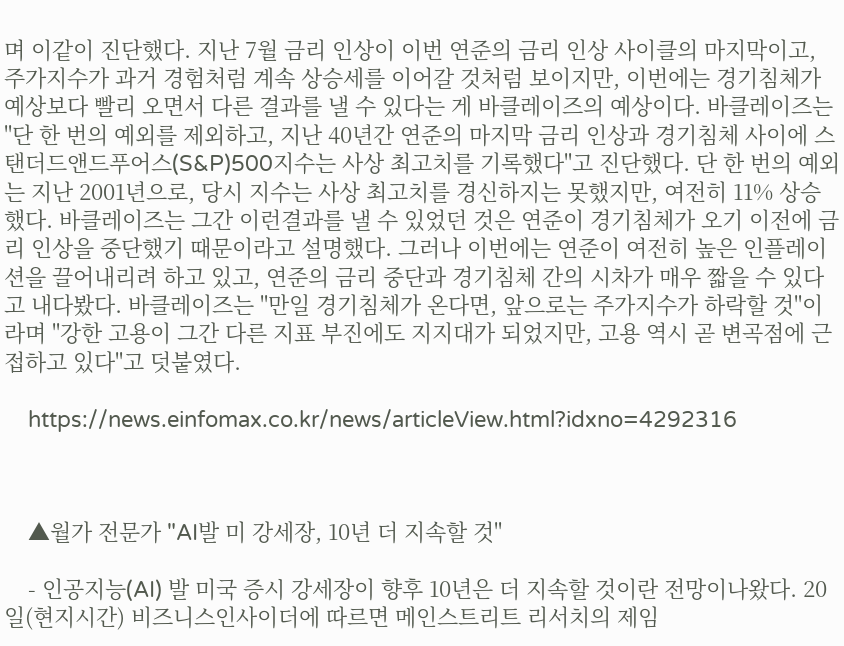며 이같이 진단했다. 지난 7월 금리 인상이 이번 연준의 금리 인상 사이클의 마지막이고, 주가지수가 과거 경험처럼 계속 상승세를 이어갈 것처럼 보이지만, 이번에는 경기침체가 예상보다 빨리 오면서 다른 결과를 낼 수 있다는 게 바클레이즈의 예상이다. 바클레이즈는 "단 한 번의 예외를 제외하고, 지난 40년간 연준의 마지막 금리 인상과 경기침체 사이에 스탠더드앤드푸어스(S&P)500지수는 사상 최고치를 기록했다"고 진단했다. 단 한 번의 예외는 지난 2001년으로, 당시 지수는 사상 최고치를 경신하지는 못했지만, 여전히 11% 상승했다. 바클레이즈는 그간 이런결과를 낼 수 있었던 것은 연준이 경기침체가 오기 이전에 금리 인상을 중단했기 때문이라고 설명했다. 그러나 이번에는 연준이 여전히 높은 인플레이션을 끌어내리려 하고 있고, 연준의 금리 중단과 경기침체 간의 시차가 매우 짧을 수 있다고 내다봤다. 바클레이즈는 "만일 경기침체가 온다면, 앞으로는 주가지수가 하락할 것"이라며 "강한 고용이 그간 다른 지표 부진에도 지지대가 되었지만, 고용 역시 곧 변곡점에 근접하고 있다"고 덧붙였다.

    https://news.einfomax.co.kr/news/articleView.html?idxno=4292316



    ▲월가 전문가 "AI발 미 강세장, 10년 더 지속할 것"

    - 인공지능(AI) 발 미국 증시 강세장이 향후 10년은 더 지속할 것이란 전망이나왔다. 20일(현지시간) 비즈니스인사이더에 따르면 메인스트리트 리서치의 제임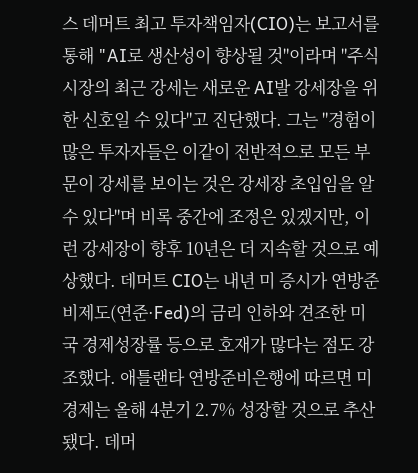스 데머트 최고 투자책임자(CIO)는 보고서를 통해 "AI로 생산성이 향상될 것"이라며 "주식시장의 최근 강세는 새로운 AI발 강세장을 위한 신호일 수 있다"고 진단했다. 그는 "경험이 많은 투자자들은 이같이 전반적으로 모든 부문이 강세를 보이는 것은 강세장 초입임을 알 수 있다"며 비록 중간에 조정은 있겠지만, 이런 강세장이 향후 10년은 더 지속할 것으로 예상했다. 데머트 CIO는 내년 미 증시가 연방준비제도(연준·Fed)의 금리 인하와 견조한 미국 경제성장률 등으로 호재가 많다는 점도 강조했다. 애틀랜타 연방준비은행에 따르면 미 경제는 올해 4분기 2.7% 성장할 것으로 추산됐다. 데머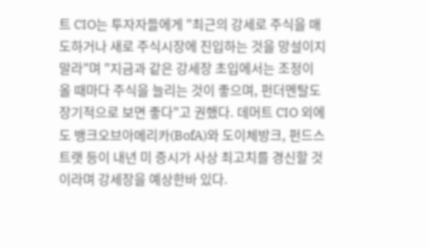트 CIO는 투자자들에게 "최근의 강세로 주식을 매도하거나 새로 주식시장에 진입하는 것을 망설이지 말라"며 "지금과 같은 강세장 초입에서는 조정이 올 때마다 주식을 늘리는 것이 좋으며, 펀더멘탈도 장기적으로 보면 좋다"고 권했다. 데머트 CIO 외에도 뱅크오브아메리카(BofA)와 도이체방크, 펀드스트랫 등이 내년 미 증시가 사상 최고치를 경신할 것이라며 강세장을 예상한바 있다.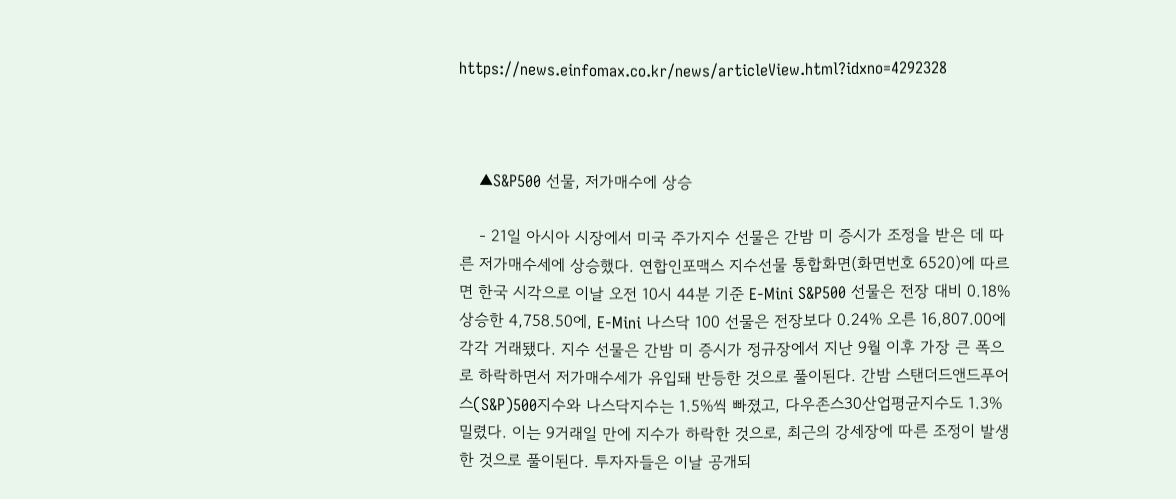https://news.einfomax.co.kr/news/articleView.html?idxno=4292328



    ▲S&P500 선물, 저가매수에 상승

    - 21일 아시아 시장에서 미국 주가지수 선물은 간밤 미 증시가 조정을 받은 데 따른 저가매수세에 상승했다. 연합인포맥스 지수선물 통합화면(화면번호 6520)에 따르면 한국 시각으로 이날 오전 10시 44분 기준 E-Mini S&P500 선물은 전장 대비 0.18% 상승한 4,758.50에, E-Mini 나스닥 100 선물은 전장보다 0.24% 오른 16,807.00에 각각 거래됐다. 지수 선물은 간밤 미 증시가 정규장에서 지난 9월 이후 가장 큰 폭으로 하락하면서 저가매수세가 유입돼 반등한 것으로 풀이된다. 간밤 스탠더드앤드푸어스(S&P)500지수와 나스닥지수는 1.5%씩 빠졌고, 다우존스30산업평균지수도 1.3% 밀렸다. 이는 9거래일 만에 지수가 하락한 것으로, 최근의 강세장에 따른 조정이 발생한 것으로 풀이된다. 투자자들은 이날 공개되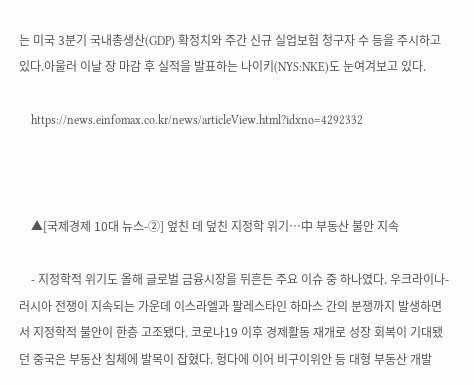는 미국 3분기 국내총생산(GDP) 확정치와 주간 신규 실업보험 청구자 수 등을 주시하고 있다.아울러 이날 장 마감 후 실적을 발표하는 나이키(NYS:NKE)도 눈여겨보고 있다.

    https://news.einfomax.co.kr/news/articleView.html?idxno=4292332



    ▲[국제경제 10대 뉴스-②] 엎친 데 덮친 지정학 위기…中 부동산 불안 지속

    - 지정학적 위기도 올해 글로벌 금융시장을 뒤흔든 주요 이슈 중 하나였다. 우크라이나-러시아 전쟁이 지속되는 가운데 이스라엘과 팔레스타인 하마스 간의 분쟁까지 발생하면서 지정학적 불안이 한층 고조됐다. 코로나19 이후 경제활동 재개로 성장 회복이 기대됐던 중국은 부동산 침체에 발목이 잡혔다. 헝다에 이어 비구이위안 등 대형 부동산 개발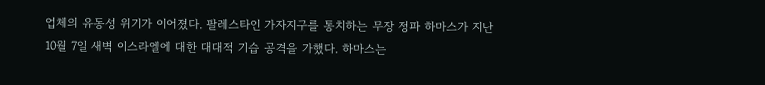업체의 유동성 위기가 이어졌다. 팔레스타인 가자지구를 통치하는 무장 정파 하마스가 지난 10월 7일 새벽 이스라엘에 대한 대대적 기습 공격을 가했다. 하마스는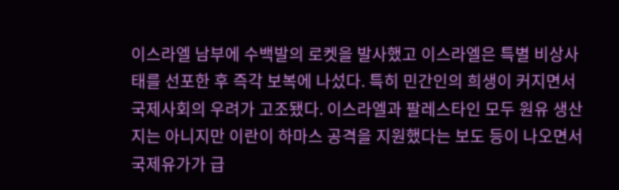이스라엘 남부에 수백발의 로켓을 발사했고 이스라엘은 특별 비상사태를 선포한 후 즉각 보복에 나섰다. 특히 민간인의 희생이 커지면서 국제사회의 우려가 고조됐다. 이스라엘과 팔레스타인 모두 원유 생산지는 아니지만 이란이 하마스 공격을 지원했다는 보도 등이 나오면서 국제유가가 급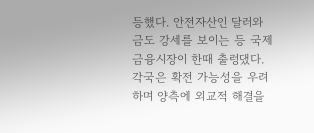등했다. 안전자산인 달러와 금도 강세를 보이는 등 국제 금융시장이 한때 출렁댔다. 각국은 확전 가능성을 우려하며 양측에 외교적 해결을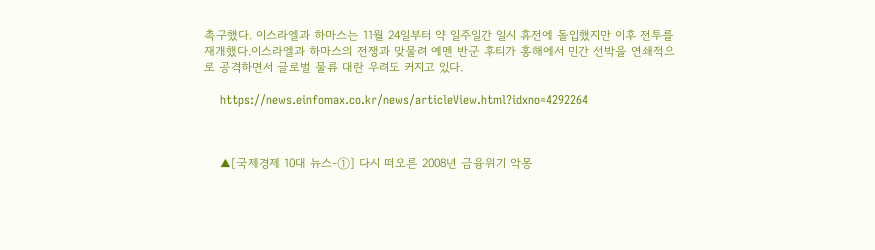촉구했다. 이스라엘과 하마스는 11월 24일부터 약 일주일간 일시 휴전에 돌입했지만 이후 전투를 재개했다.이스라엘과 하마스의 전쟁과 맞물려 예멘 반군 후티가 홍해에서 민간 선박을 연쇄적으로 공격하면서 글로벌 물류 대란 우려도 커지고 있다.

    https://news.einfomax.co.kr/news/articleView.html?idxno=4292264



    ▲[국제경제 10대 뉴스-①] 다시 떠오른 2008년 금융위기 악몽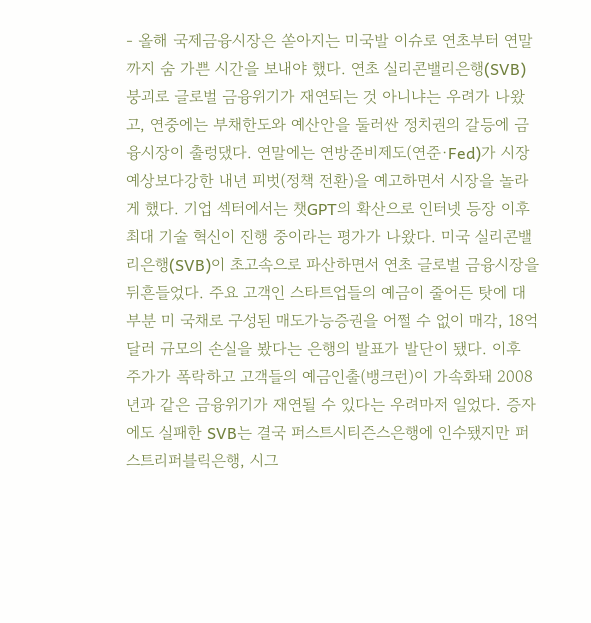- 올해 국제금융시장은 쏟아지는 미국발 이슈로 연초부터 연말까지 숨 가쁜 시간을 보내야 했다. 연초 실리콘밸리은행(SVB) 붕괴로 글로벌 금융위기가 재연되는 것 아니냐는 우려가 나왔고, 연중에는 부채한도와 예산안을 둘러싼 정치권의 갈등에 금융시장이 출렁댔다. 연말에는 연방준비제도(연준·Fed)가 시장 예상보다강한 내년 피벗(정책 전환)을 예고하면서 시장을 놀라게 했다. 기업 섹터에서는 챗GPT의 확산으로 인터넷 등장 이후 최대 기술 혁신이 진행 중이라는 평가가 나왔다. 미국 실리콘밸리은행(SVB)이 초고속으로 파산하면서 연초 글로벌 금융시장을 뒤흔들었다. 주요 고객인 스타트업들의 예금이 줄어든 탓에 대부분 미 국채로 구성된 매도가능증권을 어쩔 수 없이 매각, 18억달러 규모의 손실을 봤다는 은행의 발표가 발단이 됐다. 이후 주가가 폭락하고 고객들의 예금인출(뱅크런)이 가속화돼 2008년과 같은 금융위기가 재연될 수 있다는 우려마저 일었다. 증자에도 실패한 SVB는 결국 퍼스트시티즌스은행에 인수됐지만 퍼스트리퍼블릭은행, 시그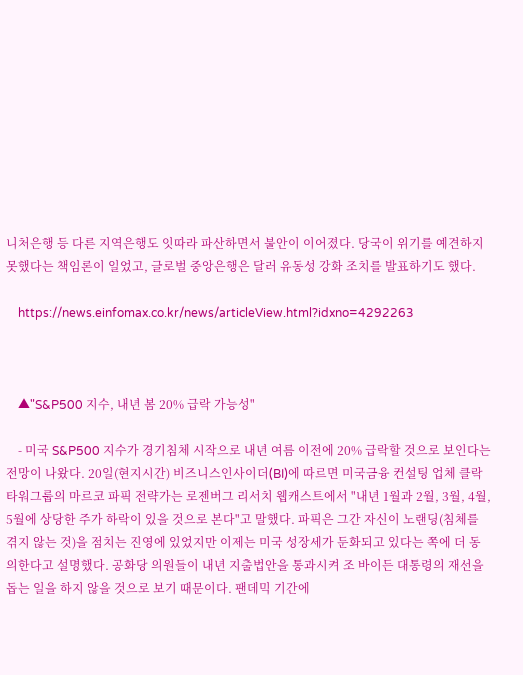니처은행 등 다른 지역은행도 잇따라 파산하면서 불안이 이어졌다. 당국이 위기를 예견하지 못했다는 책임론이 일었고, 글로벌 중앙은행은 달러 유동성 강화 조치를 발표하기도 했다.

    https://news.einfomax.co.kr/news/articleView.html?idxno=4292263



    ▲"S&P500 지수, 내년 봄 20% 급락 가능성"

    - 미국 S&P500 지수가 경기침체 시작으로 내년 여름 이전에 20% 급락할 것으로 보인다는 전망이 나왔다. 20일(현지시간) 비즈니스인사이더(BI)에 따르면 미국금융 컨설팅 업체 클락타워그룹의 마르코 파픽 전략가는 로젠버그 리서치 웹캐스트에서 "내년 1월과 2월, 3월, 4월, 5월에 상당한 주가 하락이 있을 것으로 본다"고 말했다. 파픽은 그간 자신이 노랜딩(침체를 겪지 않는 것)을 점치는 진영에 있었지만 이제는 미국 성장세가 둔화되고 있다는 쪽에 더 동의한다고 설명했다. 공화당 의원들이 내년 지출법안을 통과시켜 조 바이든 대통령의 재선을 돕는 일을 하지 않을 것으로 보기 때문이다. 팬데믹 기간에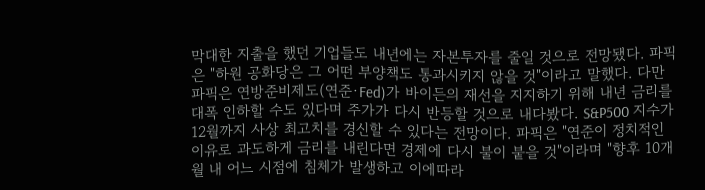막대한 지출을 했던 기업들도 내년에는 자본투자를 줄일 것으로 전망됐다. 파픽은 "하원 공화당은 그 어떤 부양책도 통과시키지 않을 것"이라고 말했다. 다만 파픽은 연방준비제도(연준·Fed)가 바이든의 재선을 지지하기 위해 내년 금리를 대폭 인하할 수도 있다며 주가가 다시 반등할 것으로 내다봤다. S&P500 지수가 12월까지 사상 최고치를 경신할 수 있다는 전망이다. 파픽은 "연준이 정치적인 이유로 과도하게 금리를 내린다면 경제에 다시 불이 붙을 것"이라며 "향후 10개월 내 어느 시점에 침체가 발생하고 이에따라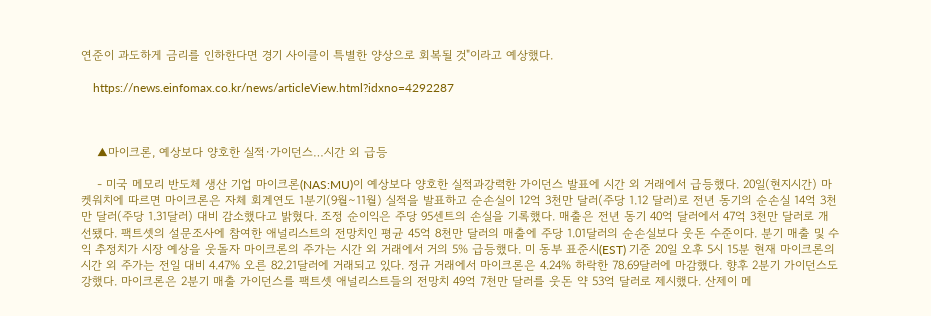연준이 과도하게 금리를 인하한다면 경기 사이클이 특별한 양상으로 회복될 것"이라고 예상했다.

    https://news.einfomax.co.kr/news/articleView.html?idxno=4292287



    ▲마이크론, 예상보다 양호한 실적·가이던스…시간 외 급등

    - 미국 메모리 반도체 생산 기업 마이크론(NAS:MU)이 예상보다 양호한 실적과강력한 가이던스 발표에 시간 외 거래에서 급등했다. 20일(현지시간) 마켓워치에 따르면 마이크론은 자체 회계연도 1분기(9월∼11월) 실적을 발표하고 순손실이 12억 3천만 달러(주당 1.12 달러)로 전년 동기의 순손실 14억 3천만 달러(주당 1.31달러) 대비 감소했다고 밝혔다. 조정 순이익은 주당 95센트의 손실을 기록했다. 매출은 전년 동기 40억 달러에서 47억 3천만 달러로 개선됐다. 팩트셋의 설문조사에 참여한 애널리스트의 전망치인 평균 45억 8천만 달러의 매출에 주당 1.01달러의 순손실보다 웃돈 수준이다. 분기 매출 및 수익 추정치가 시장 예상을 웃돌자 마이크론의 주가는 시간 외 거래에서 거의 5% 급등했다. 미 동부 표준시(EST) 기준 20일 오후 5시 15분 현재 마이크론의 시간 외 주가는 전일 대비 4.47% 오른 82.21달러에 거래되고 있다. 정규 거래에서 마이크론은 4.24% 하락한 78.69달러에 마감했다. 향후 2분기 가이던스도 강했다. 마이크론은 2분기 매출 가이던스를 팩트셋 애널리스트들의 전망치 49억 7천만 달러를 웃돈 약 53억 달러로 제시했다. 산제이 메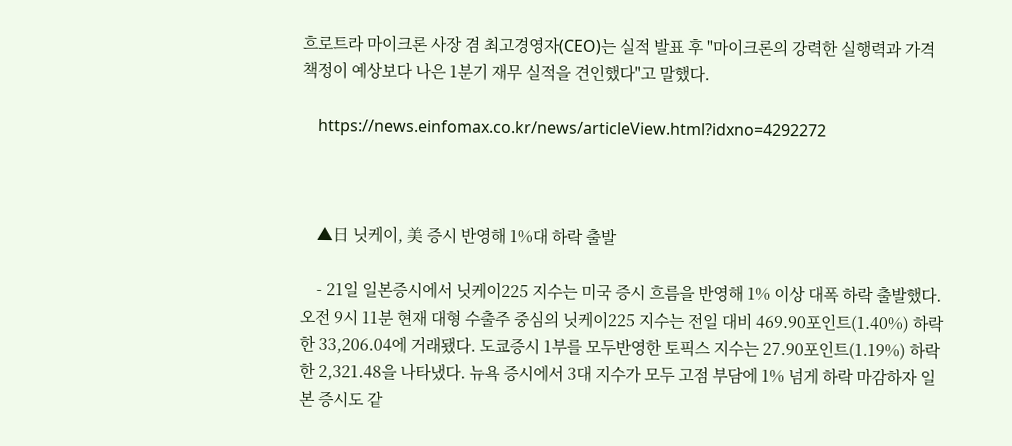흐로트라 마이크론 사장 겸 최고경영자(CEO)는 실적 발표 후 "마이크론의 강력한 실행력과 가격 책정이 예상보다 나은 1분기 재무 실적을 견인했다"고 말했다.

    https://news.einfomax.co.kr/news/articleView.html?idxno=4292272



    ▲日 닛케이, 美 증시 반영해 1%대 하락 출발

    - 21일 일본증시에서 닛케이225 지수는 미국 증시 흐름을 반영해 1% 이상 대폭 하락 출발했다. 오전 9시 11분 현재 대형 수출주 중심의 닛케이225 지수는 전일 대비 469.90포인트(1.40%) 하락한 33,206.04에 거래됐다. 도쿄증시 1부를 모두반영한 토픽스 지수는 27.90포인트(1.19%) 하락한 2,321.48을 나타냈다. 뉴욕 증시에서 3대 지수가 모두 고점 부담에 1% 넘게 하락 마감하자 일본 증시도 같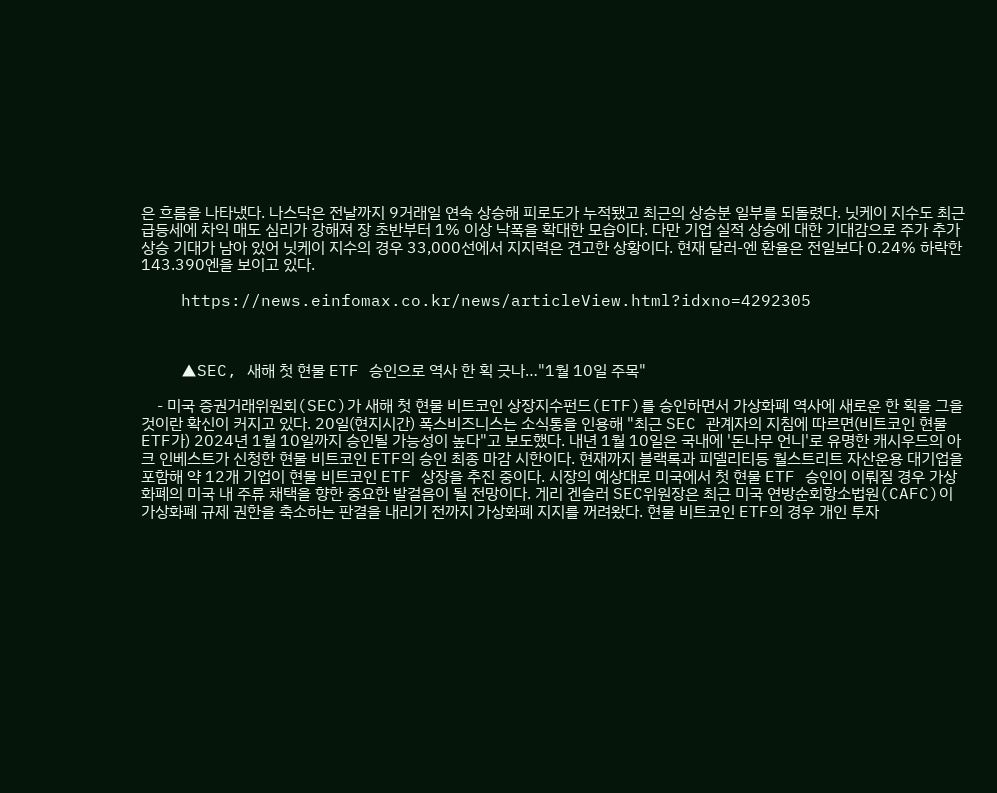은 흐름을 나타냈다. 나스닥은 전날까지 9거래일 연속 상승해 피로도가 누적됐고 최근의 상승분 일부를 되돌렸다. 닛케이 지수도 최근 급등세에 차익 매도 심리가 강해져 장 초반부터 1% 이상 낙폭을 확대한 모습이다. 다만 기업 실적 상승에 대한 기대감으로 주가 추가 상승 기대가 남아 있어 닛케이 지수의 경우 33,000선에서 지지력은 견고한 상황이다. 현재 달러-엔 환율은 전일보다 0.24% 하락한 143.390엔을 보이고 있다.

    https://news.einfomax.co.kr/news/articleView.html?idxno=4292305



    ▲SEC, 새해 첫 현물 ETF 승인으로 역사 한 획 긋나…"1월 10일 주목"

    - 미국 증권거래위원회(SEC)가 새해 첫 현물 비트코인 상장지수펀드(ETF)를 승인하면서 가상화폐 역사에 새로운 한 획을 그을 것이란 확신이 커지고 있다. 20일(현지시간) 폭스비즈니스는 소식통을 인용해 "최근 SEC 관계자의 지침에 따르면(비트코인 현물 ETF가) 2024년 1월 10일까지 승인될 가능성이 높다"고 보도했다. 내년 1월 10일은 국내에 '돈나무 언니'로 유명한 캐시우드의 아크 인베스트가 신청한 현물 비트코인 ETF의 승인 최종 마감 시한이다. 현재까지 블랙록과 피델리티등 월스트리트 자산운용 대기업을 포함해 약 12개 기업이 현물 비트코인 ETF 상장을 추진 중이다. 시장의 예상대로 미국에서 첫 현물 ETF 승인이 이뤄질 경우 가상화폐의 미국 내 주류 채택을 향한 중요한 발걸음이 될 전망이다. 게리 겐슬러 SEC위원장은 최근 미국 연방순회항소법원(CAFC)이 가상화폐 규제 권한을 축소하는 판결을 내리기 전까지 가상화폐 지지를 꺼려왔다. 현물 비트코인 ETF의 경우 개인 투자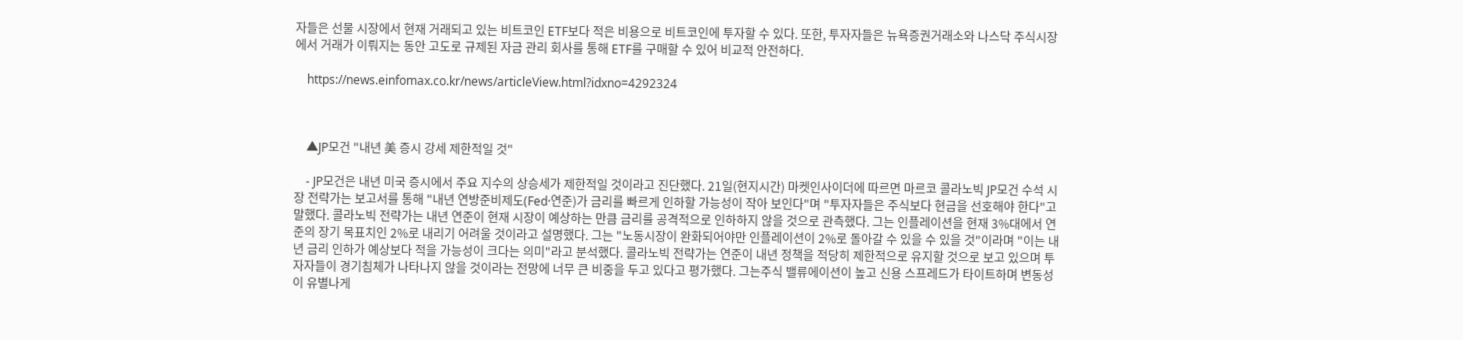자들은 선물 시장에서 현재 거래되고 있는 비트코인 ETF보다 적은 비용으로 비트코인에 투자할 수 있다. 또한, 투자자들은 뉴욕증권거래소와 나스닥 주식시장에서 거래가 이뤄지는 동안 고도로 규제된 자금 관리 회사를 통해 ETF를 구매할 수 있어 비교적 안전하다.

    https://news.einfomax.co.kr/news/articleView.html?idxno=4292324



    ▲JP모건 "내년 美 증시 강세 제한적일 것"

    - JP모건은 내년 미국 증시에서 주요 지수의 상승세가 제한적일 것이라고 진단했다. 21일(현지시간) 마켓인사이더에 따르면 마르코 콜라노빅 JP모건 수석 시장 전략가는 보고서를 통해 "내년 연방준비제도(Fed·연준)가 금리를 빠르게 인하할 가능성이 작아 보인다"며 "투자자들은 주식보다 현금을 선호해야 한다"고 말했다. 콜라노빅 전략가는 내년 연준이 현재 시장이 예상하는 만큼 금리를 공격적으로 인하하지 않을 것으로 관측했다. 그는 인플레이션을 현재 3%대에서 연준의 장기 목표치인 2%로 내리기 어려울 것이라고 설명했다. 그는 "노동시장이 완화되어야만 인플레이션이 2%로 돌아갈 수 있을 수 있을 것"이라며 "이는 내년 금리 인하가 예상보다 적을 가능성이 크다는 의미"라고 분석했다. 콜라노빅 전략가는 연준이 내년 정책을 적당히 제한적으로 유지할 것으로 보고 있으며 투자자들이 경기침체가 나타나지 않을 것이라는 전망에 너무 큰 비중을 두고 있다고 평가했다. 그는주식 밸류에이션이 높고 신용 스프레드가 타이트하며 변동성이 유별나게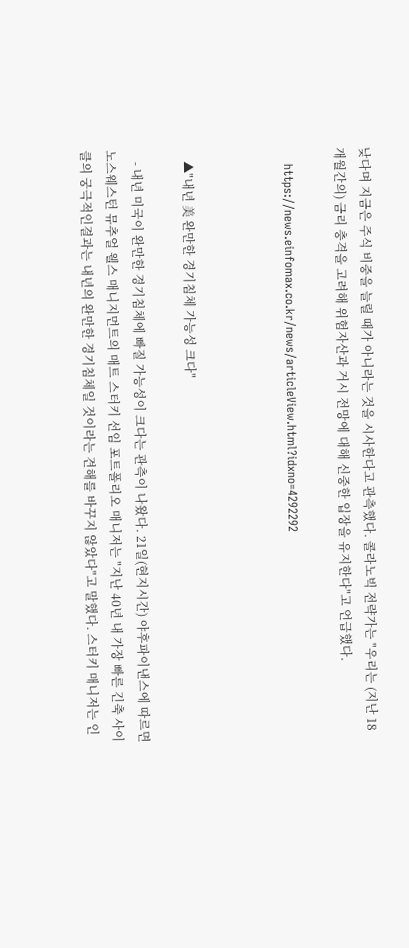낮다며 지금은 주식 비중을 늘릴 때가 아니라는 것을 시사한다고 관측했다. 콜라노빅 전략가는 "우리는 (지난 18개월간의) 금리 충격을 고려해 위험자산과 거시 전망에 대해 신중한 입장을 유지한다"고 언급했다.

    https://news.einfomax.co.kr/news/articleView.html?idxno=4292292



    ▲"내년 美 완만한 경기침체 가능성 크다"

    - 내년 미국이 완만한 경기침체에 빠질 가능성이 크다는 관측이 나왔다. 21일(현지시간) 야후파이낸스에 따르면 노스웨스턴 뮤추얼 웰스 매니지먼트의 매트 스터키 선임 포트폴리오 매니저는 "지난 40년 내 가장 빠른 긴축 사이클의 궁극적인결과는 내년의 완만한 경기침체일 것이라는 견해를 바꾸지 않았다"고 말했다. 스터키 매니저는 인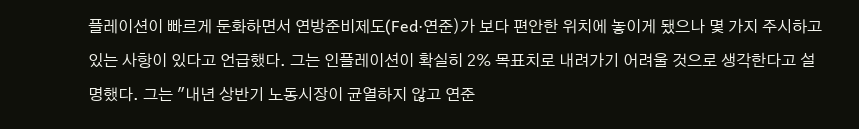플레이션이 빠르게 둔화하면서 연방준비제도(Fed·연준)가 보다 편안한 위치에 놓이게 됐으나 몇 가지 주시하고 있는 사항이 있다고 언급했다. 그는 인플레이션이 확실히 2% 목표치로 내려가기 어려울 것으로 생각한다고 설명했다. 그는 "내년 상반기 노동시장이 균열하지 않고 연준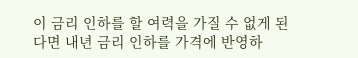이 금리 인하를 할 여력을 가질 수 없게 된다면 내년 금리 인하를 가격에 반영하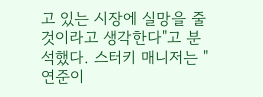고 있는 시장에 실망을 줄 것이라고 생각한다"고 분석했다. 스터키 매니저는 "연준이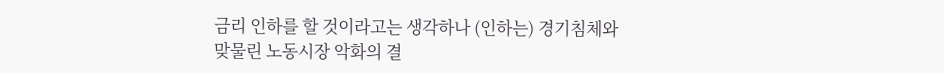금리 인하를 할 것이라고는 생각하나 (인하는) 경기침체와 맞물린 노동시장 악화의 결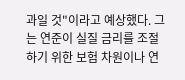과일 것"이라고 예상했다. 그는 연준이 실질 금리를 조절하기 위한 보험 차원이나 연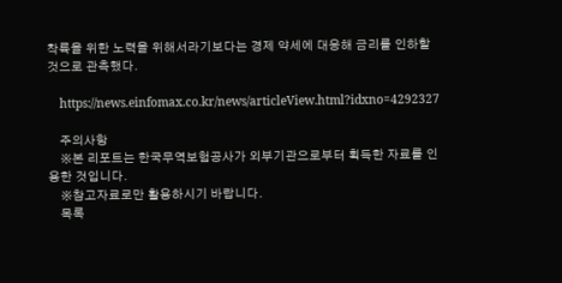착륙을 위한 노력을 위해서라기보다는 경제 약세에 대응해 금리를 인하할 것으로 관측했다.

    https://news.einfomax.co.kr/news/articleView.html?idxno=4292327

    주의사항
    ※본 리포트는 한국무역보험공사가 외부기관으로부터 획득한 자료를 인용한 것입니다.
    ※참고자료로만 활용하시기 바랍니다.
    목록